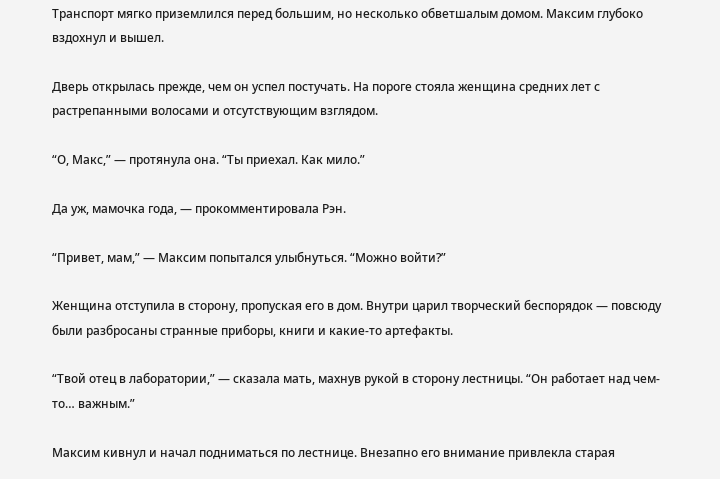Транспорт мягко приземлился перед большим, но несколько обветшалым домом. Максим глубоко вздохнул и вышел.

Дверь открылась прежде, чем он успел постучать. На пороге стояла женщина средних лет с растрепанными волосами и отсутствующим взглядом.

“О, Макс,” — протянула она. “Ты приехал. Как мило.”

Да уж, мамочка года, — прокомментировала Рэн.

“Привет, мам,” — Максим попытался улыбнуться. “Можно войти?”

Женщина отступила в сторону, пропуская его в дом. Внутри царил творческий беспорядок — повсюду были разбросаны странные приборы, книги и какие-то артефакты.

“Твой отец в лаборатории,” — сказала мать, махнув рукой в сторону лестницы. “Он работает над чем-то… важным.”

Максим кивнул и начал подниматься по лестнице. Внезапно его внимание привлекла старая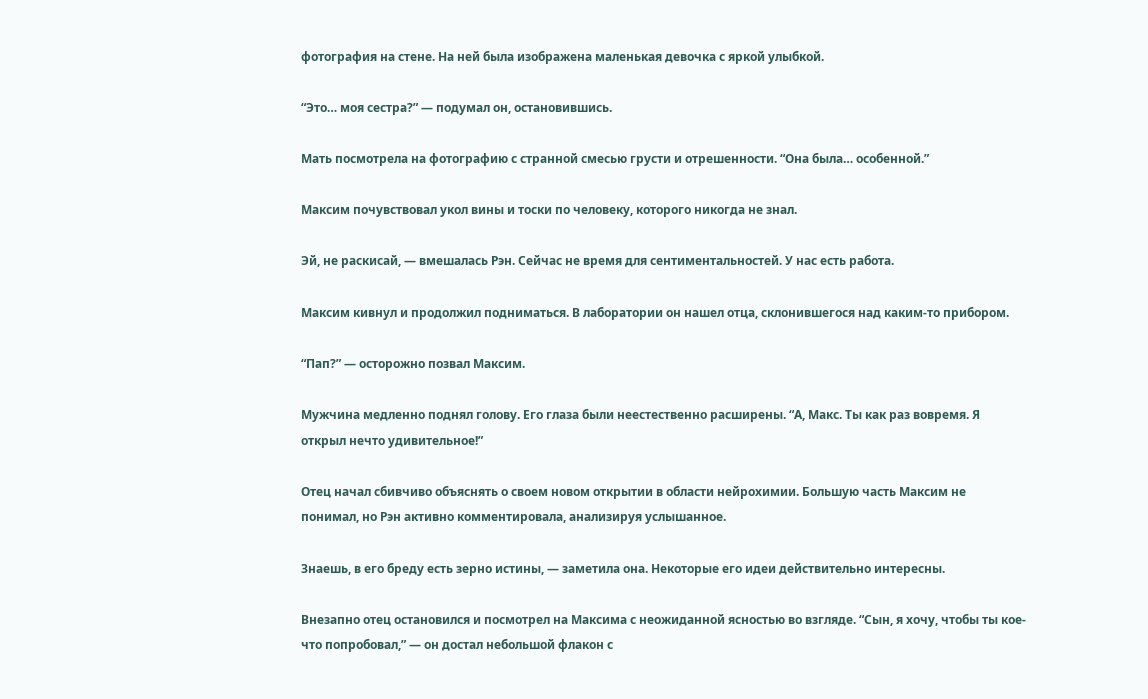фотография на стене. На ней была изображена маленькая девочка с яркой улыбкой.

“Это… моя сестра?” — подумал он, остановившись.

Мать посмотрела на фотографию с странной смесью грусти и отрешенности. “Она была… особенной.”

Максим почувствовал укол вины и тоски по человеку, которого никогда не знал.

Эй, не раскисай, — вмешалась Рэн. Сейчас не время для сентиментальностей. У нас есть работа.

Максим кивнул и продолжил подниматься. В лаборатории он нашел отца, склонившегося над каким-то прибором.

“Пап?” — осторожно позвал Максим.

Мужчина медленно поднял голову. Его глаза были неестественно расширены. “А, Макс. Ты как раз вовремя. Я открыл нечто удивительное!”

Отец начал сбивчиво объяснять о своем новом открытии в области нейрохимии. Большую часть Максим не понимал, но Рэн активно комментировала, анализируя услышанное.

Знаешь, в его бреду есть зерно истины, — заметила она. Некоторые его идеи действительно интересны.

Внезапно отец остановился и посмотрел на Максима с неожиданной ясностью во взгляде. “Сын, я хочу, чтобы ты кое-что попробовал,” — он достал небольшой флакон с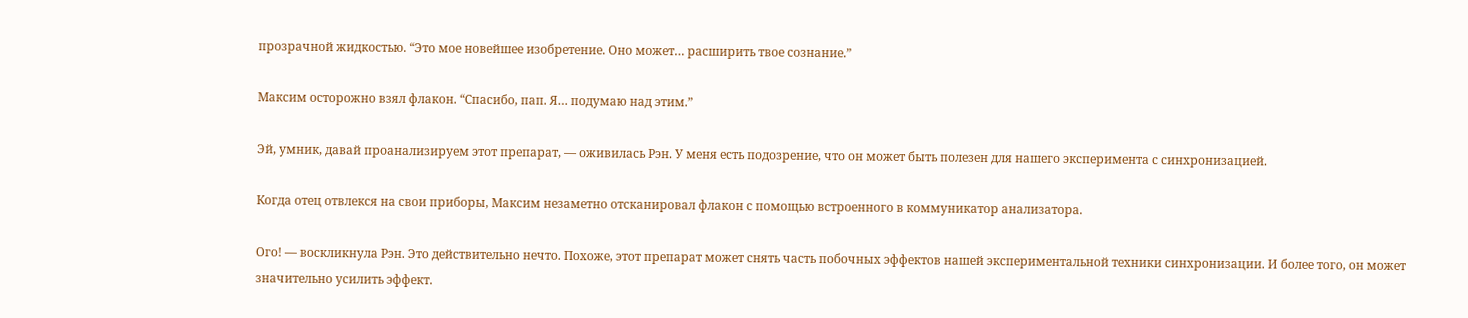прозрачной жидкостью. “Это мое новейшее изобретение. Оно может… расширить твое сознание.”

Максим осторожно взял флакон. “Спасибо, пап. Я… подумаю над этим.”

Эй, умник, давай проанализируем этот препарат, — оживилась Рэн. У меня есть подозрение, что он может быть полезен для нашего эксперимента с синхронизацией.

Когда отец отвлекся на свои приборы, Максим незаметно отсканировал флакон с помощью встроенного в коммуникатор анализатора.

Ого! — воскликнула Рэн. Это действительно нечто. Похоже, этот препарат может снять часть побочных эффектов нашей экспериментальной техники синхронизации. И более того, он может значительно усилить эффект.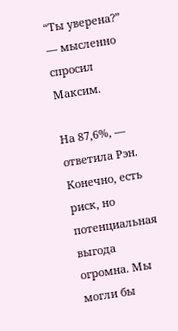“Ты уверена?” — мысленно спросил Максим.

На 87,6%, — ответила Рэн. Конечно, есть риск, но потенциальная выгода огромна. Мы могли бы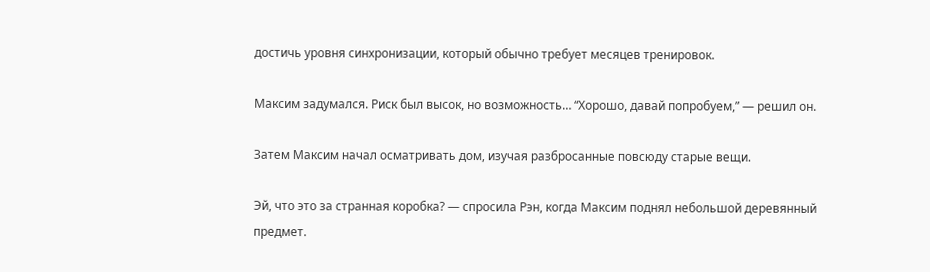достичь уровня синхронизации, который обычно требует месяцев тренировок.

Максим задумался. Риск был высок, но возможность… “Хорошо, давай попробуем,” — решил он.

Затем Максим начал осматривать дом, изучая разбросанные повсюду старые вещи.

Эй, что это за странная коробка? — спросила Рэн, когда Максим поднял небольшой деревянный предмет.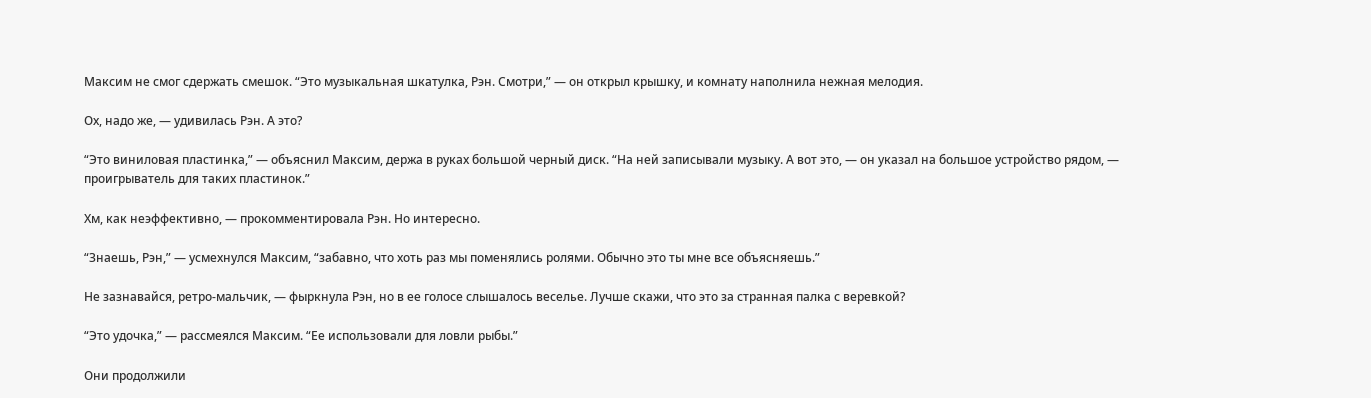Максим не смог сдержать смешок. “Это музыкальная шкатулка, Рэн. Смотри,” — он открыл крышку, и комнату наполнила нежная мелодия.

Ох, надо же, — удивилась Рэн. А это?

“Это виниловая пластинка,” — объяснил Максим, держа в руках большой черный диск. “На ней записывали музыку. А вот это, — он указал на большое устройство рядом, — проигрыватель для таких пластинок.”

Хм, как неэффективно, — прокомментировала Рэн. Но интересно.

“Знаешь, Рэн,” — усмехнулся Максим, “забавно, что хоть раз мы поменялись ролями. Обычно это ты мне все объясняешь.”

Не зазнавайся, ретро-мальчик, — фыркнула Рэн, но в ее голосе слышалось веселье. Лучше скажи, что это за странная палка с веревкой?

“Это удочка,” — рассмеялся Максим. “Ее использовали для ловли рыбы.”

Они продолжили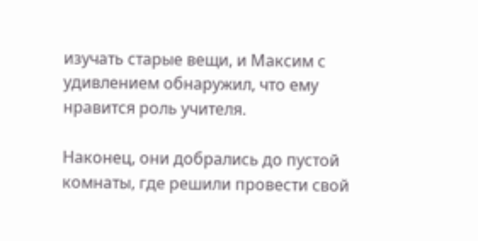изучать старые вещи, и Максим с удивлением обнаружил, что ему нравится роль учителя.

Наконец, они добрались до пустой комнаты, где решили провести свой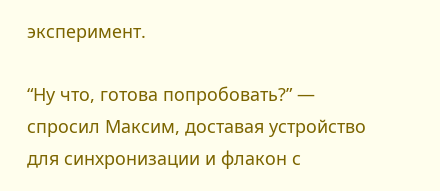эксперимент.

“Ну что, готова попробовать?” — спросил Максим, доставая устройство для синхронизации и флакон с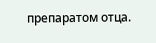препаратом отца.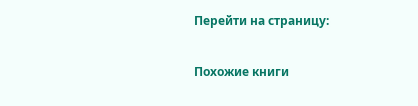Перейти на страницу:

Похожие книги